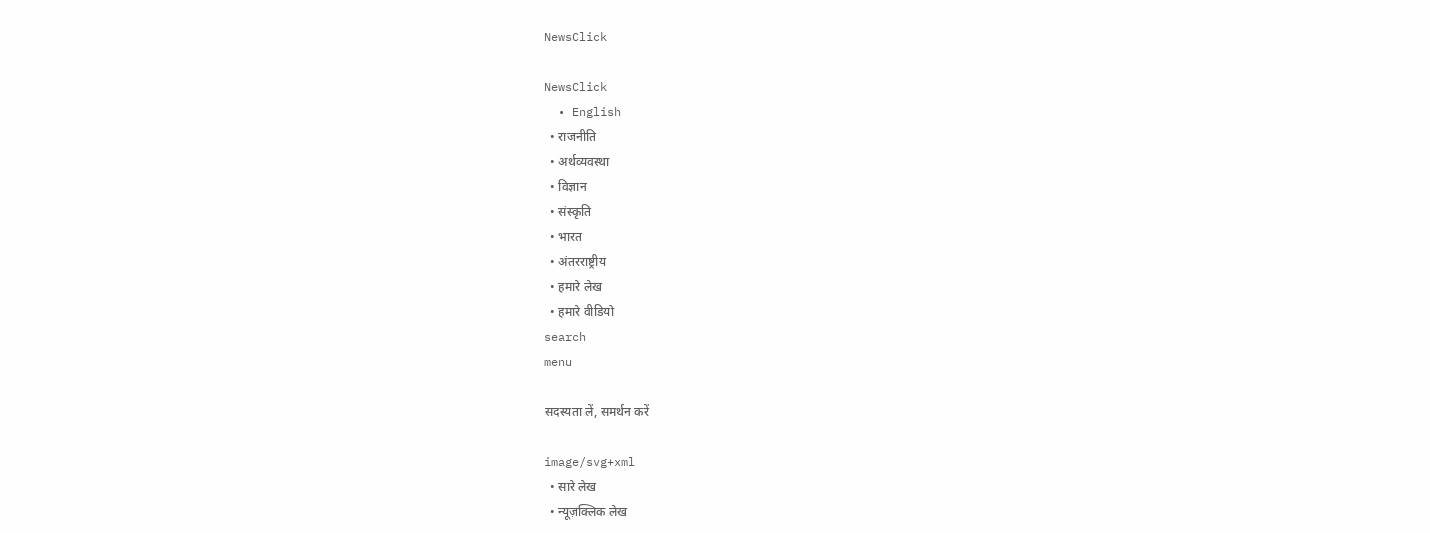NewsClick

NewsClick
  • English
  • राजनीति
  • अर्थव्यवस्था
  • विज्ञान
  • संस्कृति
  • भारत
  • अंतरराष्ट्रीय
  • हमारे लेख
  • हमारे वीडियो
search
menu

सदस्यता लें, समर्थन करें

image/svg+xml
  • सारे लेख
  • न्यूज़क्लिक लेख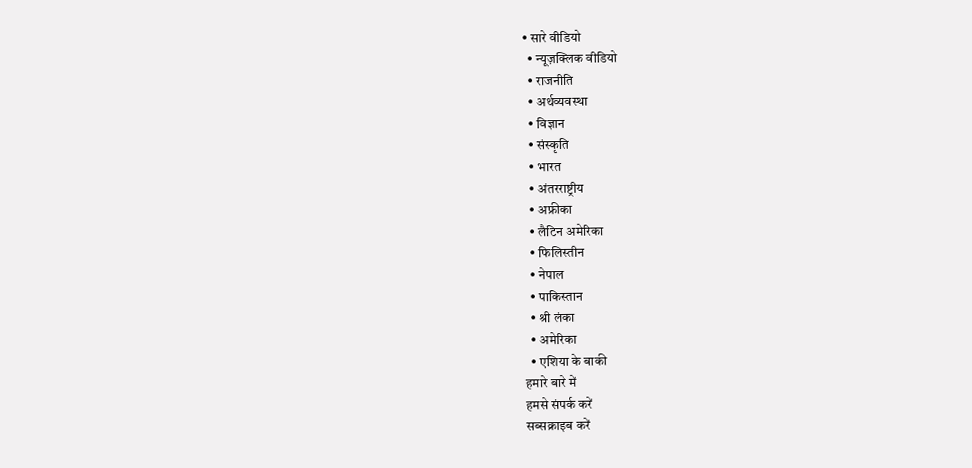• सारे वीडियो
  • न्यूज़क्लिक वीडियो
  • राजनीति
  • अर्थव्यवस्था
  • विज्ञान
  • संस्कृति
  • भारत
  • अंतरराष्ट्रीय
  • अफ्रीका
  • लैटिन अमेरिका
  • फिलिस्तीन
  • नेपाल
  • पाकिस्तान
  • श्री लंका
  • अमेरिका
  • एशिया के बाकी
हमारे बारे में
हमसे संपर्क करें
सब्सक्राइब करें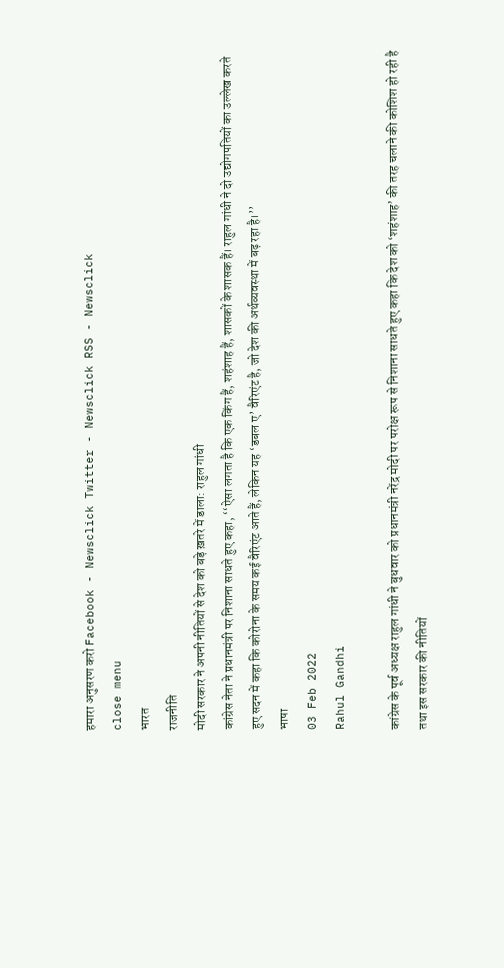हमारा अनुसरण करो Facebook - Newsclick Twitter - Newsclick RSS - Newsclick
close menu
भारत
राजनीति
मोदी सरकार ने अपनी नीतियों से देश को बड़े ख़तरे में डाला: राहुल गांधी
कांग्रेस नेता ने प्रधानमंत्री पर निशाना साधते हुए कहा, ‘‘ऐसा लगता है कि एक किंग हैं, शहंशाह हैं, शासकों के शासक हैं। राहुल गांधी ने दो उद्योगपतियों का उल्लेख करते हुए सदन में कहा कि कोरोना के समय कई वैरिएंट आते हैं, लेकिन यह ‘डबल ए’ वैरिएंट है, जो देश की अर्थव्यवस्था में बढ़ रहा है।’’
भाषा
03 Feb 2022
Rahul Gandhi

कांग्रेस के पूर्व अध्यक्ष राहुल गांधी ने बुधवार को प्रधानमंत्री नरेंद्र मोदी पर परोक्ष रूप से निशाना साधते हुए कहा कि देश को ‘शहंशाह’ की तरह चलाने की कोशिश हो रही है तथा इस सरकार की नीतियों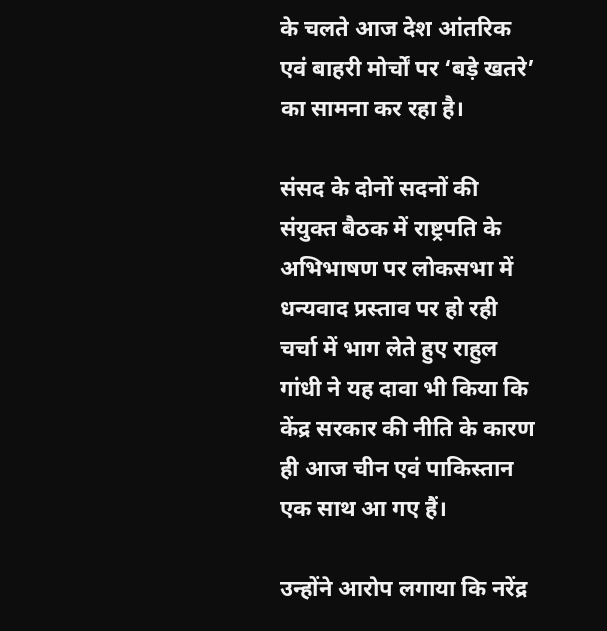के चलते आज देश आंतरिक एवं बाहरी मोर्चों पर ‘बड़े खतरे’ का सामना कर रहा है।

संसद के दोनों सदनों की संयुक्त बैठक में राष्ट्रपति के अभिभाषण पर लोकसभा में धन्यवाद प्रस्ताव पर हो रही चर्चा में भाग लेते हुए राहुल गांधी ने यह दावा भी किया कि केंद्र सरकार की नीति के कारण ही आज चीन एवं पाकिस्तान एक साथ आ गए हैं।

उन्होंने आरोप लगाया कि नरेंद्र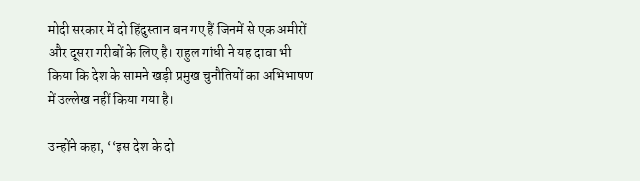मोदी सरकार में दो हिंदुस्तान बन गए हैं जिनमें से एक अमीरों और दूसरा गरीबों के लिए है। राहुल गांधी ने यह दावा भी किया कि देश के सामने खड़ी प्रमुख चुनौतियों का अभिभाषण में उल्लेख नहीं किया गया है।

उन्होंने कहा, ‘‘इस देश के दो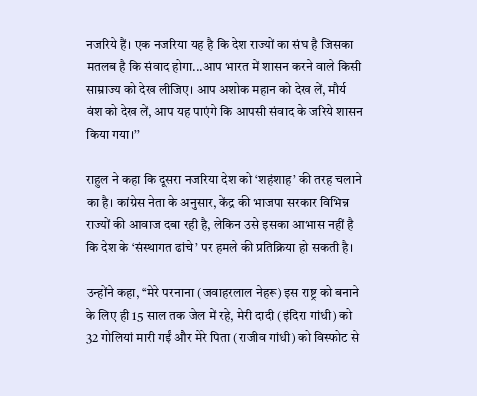नजरिये हैं। एक नजरिया यह है कि देश राज्यों का संघ है जिसका मतलब है कि संवाद होगा...आप भारत में शासन करने वाले किसी साम्राज्य को देख लीजिए। आप अशोक महान को देख लें, मौर्य वंश को देख लें, आप यह पाएंगे कि आपसी संवाद के जरिये शासन किया गया।’’

राहुल ने कहा कि दूसरा नजरिया देश को ‘शहंशाह’ की तरह चलाने का है। कांग्रेस नेता के अनुसार, केंद्र की भाजपा सरकार विभिन्न राज्यों की आवाज दबा रही है, लेकिन उसे इसका आभास नहीं है कि देश के ‘संस्थागत ढांचे’ पर हमले की प्रतिक्रिया हो सकती है।

उन्होंने कहा, ‘‘मेरे परनाना (जवाहरलाल नेहरू) इस राष्ट्र को बनाने के लिए ही 15 साल तक जेल में रहे, मेरी दादी (इंदिरा गांधी) को 32 गोलियां मारी गईं और मेरे पिता (राजीव गांधी) को विस्फोट से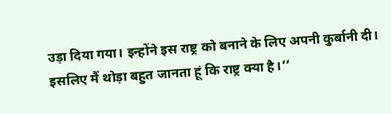उड़ा दिया गया। इन्होंने इस राष्ट्र को बनाने के लिए अपनी कुर्बानी दी। इसलिए मैं थोड़ा बहुत जानता हूं कि राष्ट्र क्या है।’’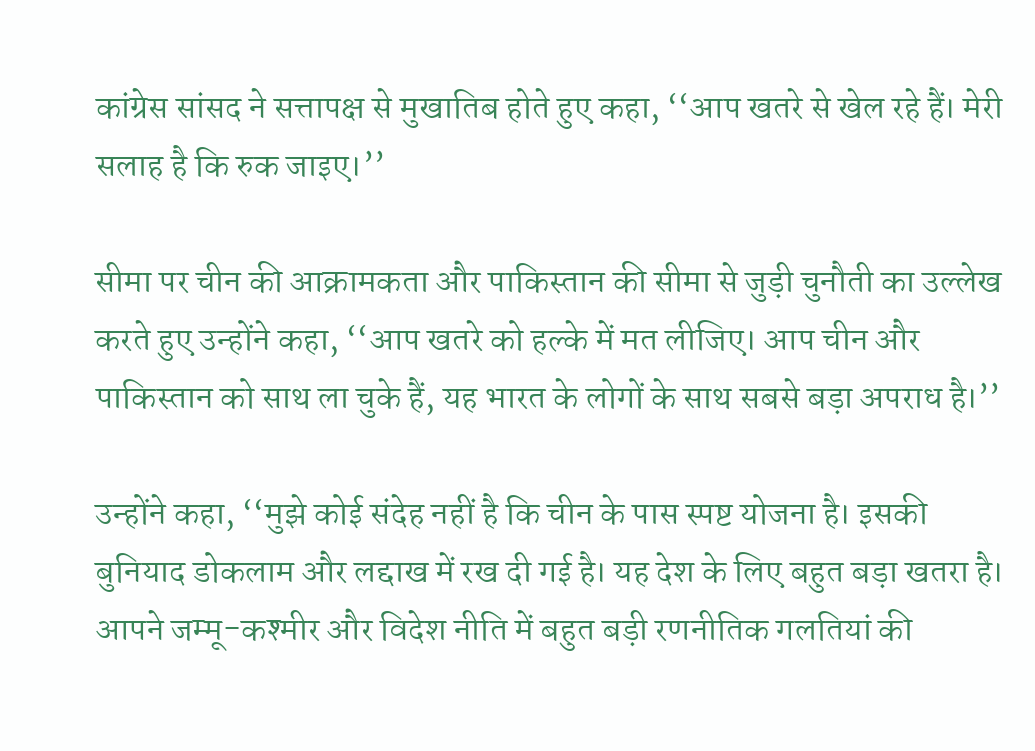कांग्रेस सांसद ने सत्तापक्ष से मुखातिब होते हुए कहा, ‘‘आप खतरे से खेल रहे हैं। मेरी सलाह है कि रुक जाइए।’’

सीमा पर चीन की आक्रामकता और पाकिस्तान की सीमा से जुड़ी चुनौती का उल्लेख करते हुए उन्होंने कहा, ‘‘आप खतरे को हल्के में मत लीजिए। आप चीन और पाकिस्तान को साथ ला चुके हैं, यह भारत के लोगों के साथ सबसे बड़ा अपराध है।’’

उन्होंने कहा, ‘‘मुझे कोई संदेह नहीं है कि चीन के पास स्पष्ट योजना है। इसकी बुनियाद डोकलाम और लद्दाख में रख दी गई है। यह देश के लिए बहुत बड़ा खतरा है। आपने जम्मू-कश्मीर और विदेश नीति में बहुत बड़ी रणनीतिक गलतियां की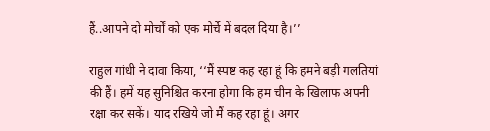हैं..आपने दो मोर्चों को एक मोर्चे में बदल दिया है।’’

राहुल गांधी ने दावा किया, ‘‘मैं स्पष्ट कह रहा हूं कि हमने बड़ी गलतियां की हैं। हमें यह सुनिश्चित करना होगा कि हम चीन के खिलाफ अपनी रक्षा कर सकें। याद रखिये जो मैं कह रहा हूं। अगर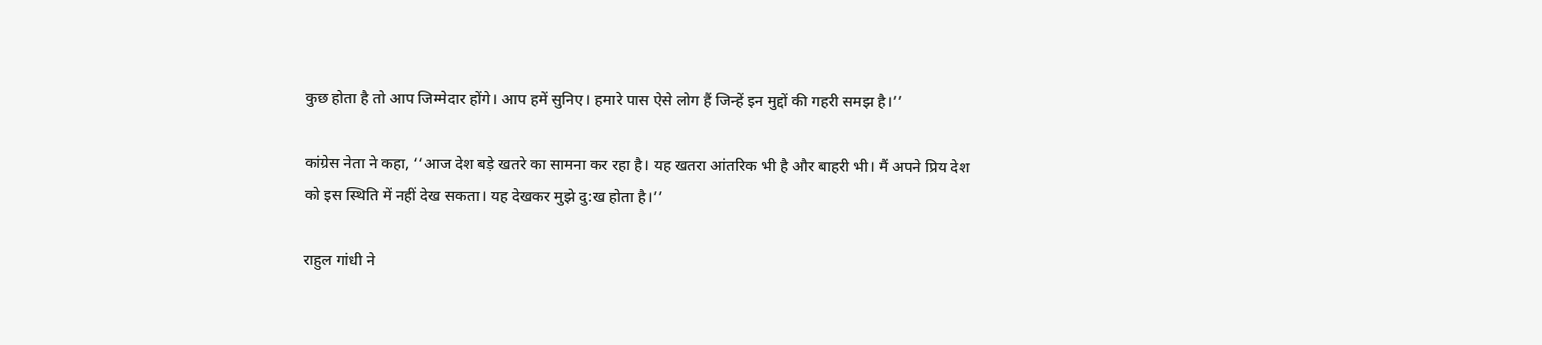कुछ होता है तो आप जिम्मेदार होंगे। आप हमें सुनिए। हमारे पास ऐसे लोग हैं जिन्हें इन मुद्दों की गहरी समझ है।’’

कांग्रेस नेता ने कहा, ‘‘आज देश बड़े खतरे का सामना कर रहा है। यह खतरा आंतरिक भी है और बाहरी भी। मैं अपने प्रिय देश को इस स्थिति में नहीं देख सकता। यह देखकर मुझे दु:ख होता है।’’

राहुल गांधी ने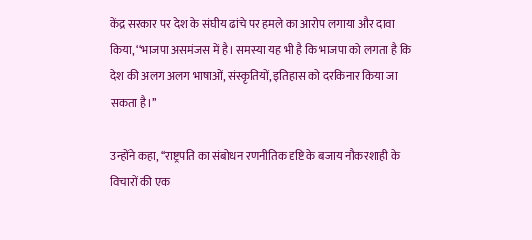केंद्र सरकार पर देश के संघीय ढांचे पर हमले का आरोप लगाया और दावा किया, ‘‘भाजपा असमंजस में है। समस्या यह भी है कि भाजपा को लगता है कि देश की अलग अलग भाषाओं, संस्कृतियों, इतिहास को दरकिनार किया जा सकता है।’’

उन्होंने कहा, ‘‘राष्ट्रपति का संबोधन रणनीतिक दृष्टि के बजाय नौकरशाही के विचारों की एक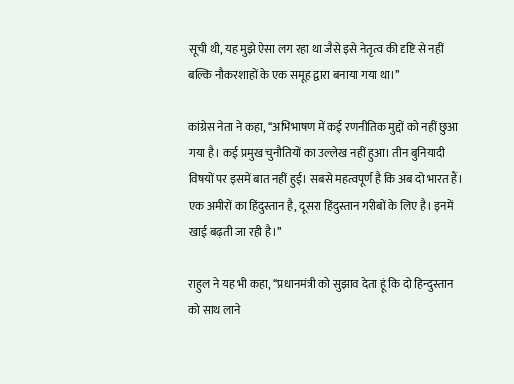सूची थी, यह मुझे ऐसा लग रहा था जैसे इसे नेतृत्व की दृष्टि से नहीं बल्कि नौकरशाहों के एक समूह द्वारा बनाया गया था।’’

कांग्रेस नेता ने कहा, ‘‘अभिभाषण में कई रणनीतिक मुद्दों को नहीं छुआ गया है। कई प्रमुख चुनौतियों का उल्लेख नहीं हुआ। तीन बुनियादी विषयों पर इसमें बात नहीं हुई। सबसे महत्वपूर्ण है कि अब दो भारत हैं। एक अमीरों का हिंदुस्तान है, दूसरा हिंदुस्तान गरीबों के लिए है। इनमें खाई बढ़ती जा रही है।’’

राहुल ने यह भी कहा, ‘‘प्रधानमंत्री को सुझाव देता हूं कि दो हिन्दुस्तान को साथ लाने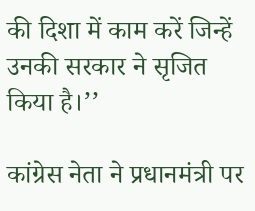की दिशा में काम करें जिन्हें उनकी सरकार ने सृजित किया है।’’

कांग्रेस नेता ने प्रधानमंत्री पर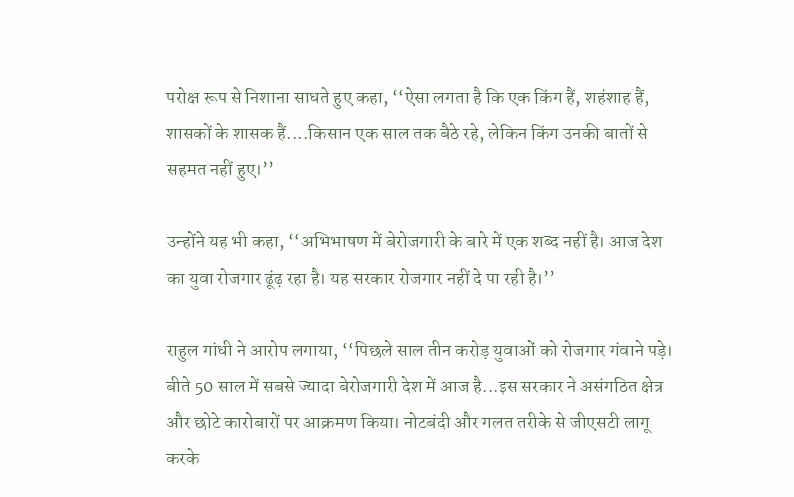परोक्ष रूप से निशाना साधते हुए कहा, ‘‘ऐसा लगता है कि एक किंग हैं, शहंशाह हैं, शासकों के शासक हैं....किसान एक साल तक बैठे रहे, लेकिन किंग उनकी बातों से सहमत नहीं हुए।’’

उन्होंने यह भी कहा, ‘‘अभिभाषण में बेरोजगारी के बारे में एक शब्द नहीं है। आज देश का युवा रोजगार ढूंढ़ रहा है। यह सरकार रोजगार नहीं दे पा रही है।’’

राहुल गांधी ने आरोप लगाया, ‘‘पिछले साल तीन करोड़ युवाओं को रोजगार गंवाने पड़े। बीते 50 साल में सबसे ज्यादा बेरोजगारी देश में आज है...इस सरकार ने असंगठित क्षेत्र और छोटे कारोबारों पर आक्रमण किया। नोटबंदी और गलत तरीके से जीएसटी लागू करके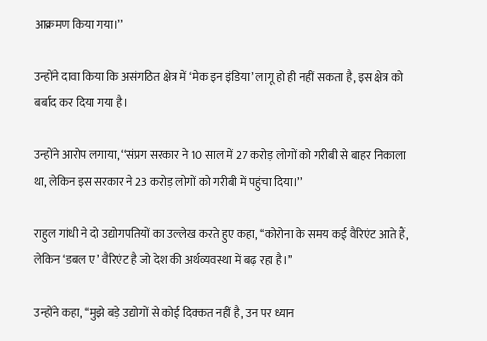आक्रमण किया गया।’’

उन्होंने दावा किया कि असंगठित क्षेत्र में ‘मेक इन इंडिया’ लागू हो ही नहीं सकता है, इस क्षेत्र को बर्बाद कर दिया गया है।

उन्होंने आरोप लगाया, ‘‘संप्रग सरकार ने 10 साल में 27 करोड़ लोगों को गरीबी से बाहर निकाला था, लेकिन इस सरकार ने 23 करोड़ लोगों को गरीबी में पहुंचा दिया।’’

राहुल गांधी ने दो उद्योगपतियों का उल्लेख करते हुए कहा, ‘‘कोरोना के समय कई वैरिएंट आते हैं, लेकिन ‘डबल ए’ वैरिएंट है जो देश की अर्थव्यवस्था में बढ़ रहा है।’’

उन्होंने कहा, ‘‘मुझे बड़े उद्योगों से कोई दिक्कत नहीं है, उन पर ध्यान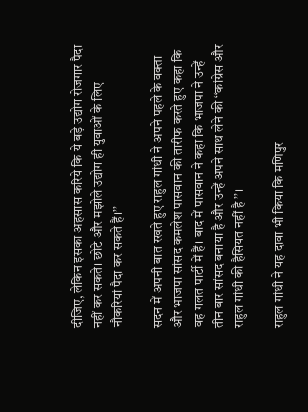दीजिए, लेकिन इसका अहसास करिये कि ये बड़े उद्योग रोजगार पैदा नहीं कर सकते। छोटे और मझोले उद्योग ही युवाओं के लिए नौकरियां पैदा कर सकते हैं।’’

सदन में अपनी बात रखते हुए राहुल गांधी ने अपने पहले के वक्ता और भाजपा सांसद कमलेश पासवान की तारीफ करते हुए कहा कि वह गलत पार्टी में हैं। बाद में पासवान ने कहा कि भाजपा ने उन्हें तीन बार सांसद बनाया है और उन्हें अपने साथ लेने की ‘‘कांग्रेस और राहुल गांधी की हैसियत नहीं है’’।

राहुल गांधी ने यह दावा भी किया कि मणिपुर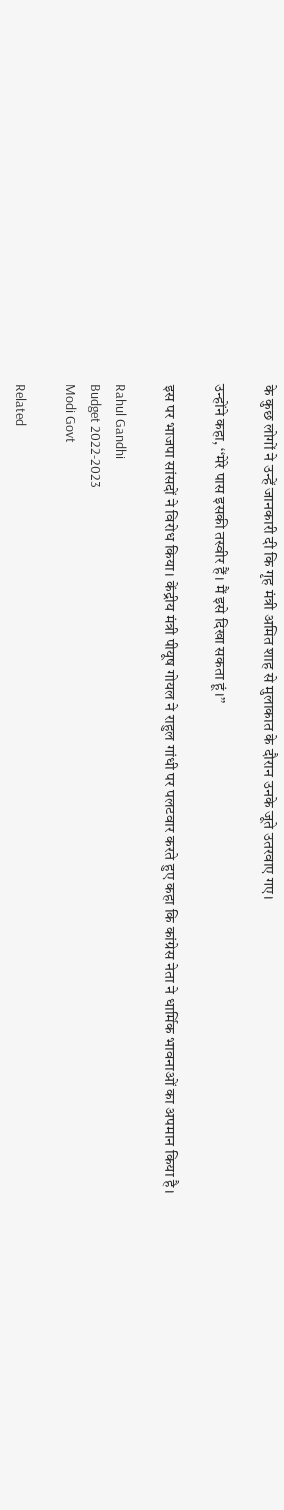के कुछ लोगों ने उन्हें जानकारी दी कि गृह मंत्री अमित शाह से मुलाकात के दौरान उनके जूते उतरवाए गए।

उन्होंने कहा, ‘‘मेरे पास इसकी तस्वीर हैं। मैं इसे दिखा सकता हूं।’’

इस पर भाजपा सांसदों ने विरोध किया। केंद्रीय मंत्री पीयूष गोयल ने राहुल गांधी पर पलटवार करते हुए कहा कि कांग्रेस नेता ने धार्मिक भावनाओं का अपमान किया है।

Rahul Gandhi
Budget 2022-2023
Modi Govt

Related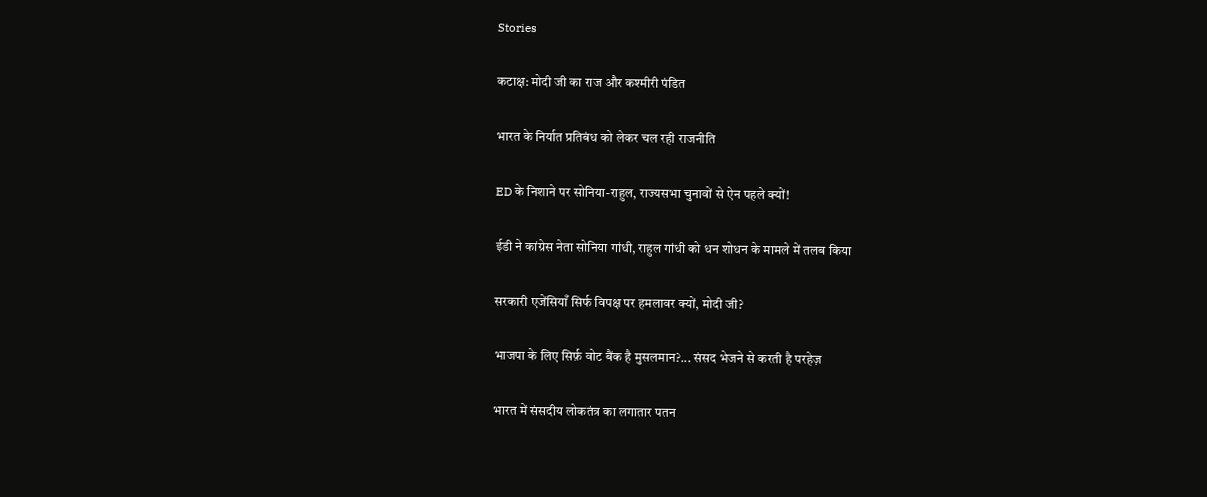Stories

कटाक्ष: मोदी जी का राज और कश्मीरी पंडित

भारत के निर्यात प्रतिबंध को लेकर चल रही राजनीति

ED के निशाने पर सोनिया-राहुल, राज्यसभा चुनावों से ऐन पहले क्यों!

ईडी ने कांग्रेस नेता सोनिया गांधी, राहुल गांधी को धन शोधन के मामले में तलब किया

सरकारी एजेंसियाँ सिर्फ विपक्ष पर हमलावर क्यों, मोदी जी?

भाजपा के लिए सिर्फ़ वोट बैंक है मुसलमान?... संसद भेजने से करती है परहेज़

भारत में संसदीय लोकतंत्र का लगातार पतन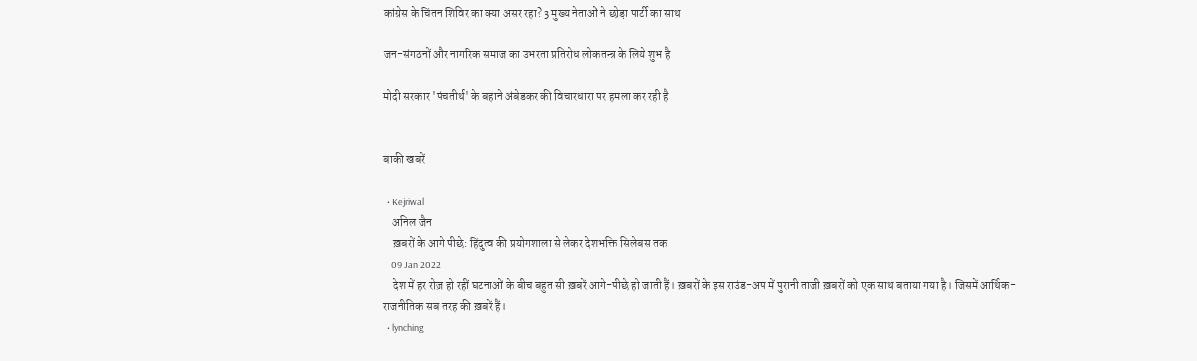कांग्रेस के चिंतन शिविर का क्या असर रहा? 3 मुख्य नेताओं ने छोड़ा पार्टी का साथ

जन-संगठनों और नागरिक समाज का उभरता प्रतिरोध लोकतन्त्र के लिये शुभ है

मोदी सरकार 'पंचतीर्थ' के बहाने अंबेडकर की विचारधारा पर हमला कर रही है


बाकी खबरें

  • Kejriwal
    अनिल जैन
    ख़बरों के आगे पीछे: हिंदुत्व की प्रयोगशाला से लेकर देशभक्ति सिलेबस तक
    09 Jan 2022
    देश में हर रोज़ हो रहीं घटनाओं के बीच बहुत सी ख़बरें आगे-पीछे हो जाती हैं। ख़बरों के इस राउंड-अप में पुरानी ताजी ख़बरों को एक साथ बताया गया है। जिसमें आर्थिक-राजनीतिक सब तरह की ख़बरें हैं।
  • lynching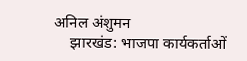अनिल अंशुमन
    झारखंड: भाजपा कार्यकर्ताओं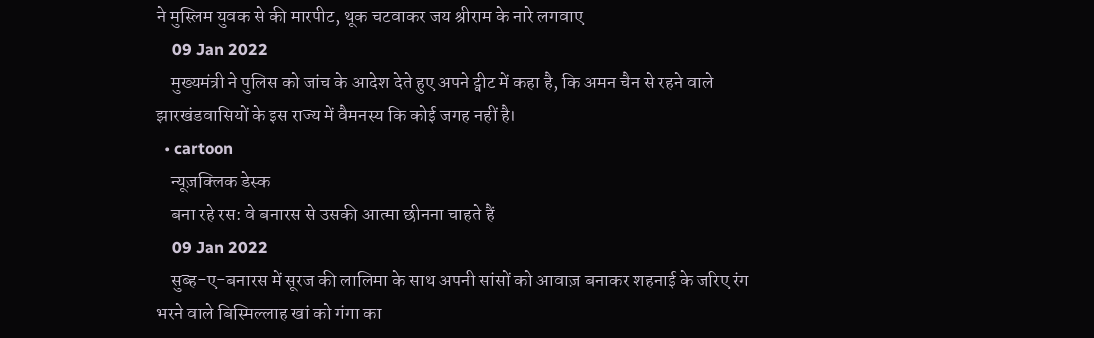ने मुस्लिम युवक से की मारपीट, थूक चटवाकर जय श्रीराम के नारे लगवाए
    09 Jan 2022
    मुख्यमंत्री ने पुलिस को जांच के आदेश देते हुए अपने ट्वीट में कहा है, कि अमन चैन से रहने वाले झारखंडवासियों के इस राज्य में वैमनस्य कि कोई जगह नहीं है।
  • cartoon
    न्यूज़क्लिक डेस्क
    बना रहे रस: वे बनारस से उसकी आत्मा छीनना चाहते हैं
    09 Jan 2022
    सुब्ह-ए-बनारस में सूरज की लालिमा के साथ अपनी सांसों को आवाज़ बनाकर शहनाई के जरिए रंग भरने वाले बिस्मिल्लाह खां को गंगा का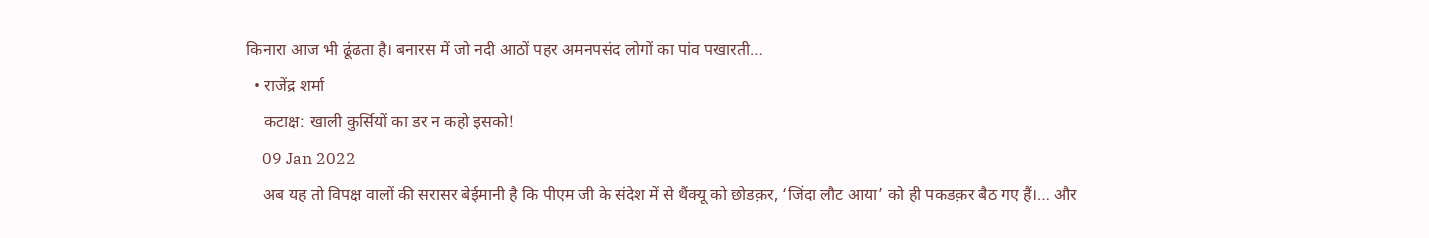किनारा आज भी ढूंढता है। बनारस में जो नदी आठों पहर अमनपसंद लोगों का पांव पखारती…
  • राजेंद्र शर्मा
    कटाक्ष: खाली कुर्सियों का डर न कहो इसको!
    09 Jan 2022
    अब यह तो विपक्ष वालों की सरासर बेईमानी है कि पीएम जी के संदेश में से थैंक्यू को छोडक़र, ‘जिंदा लौट आया’ को ही पकडक़र बैठ गए हैं।… और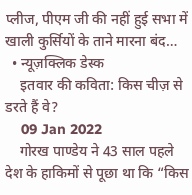प्लीज, पीएम जी की नहीं हुई सभा में खाली कुर्सियों के ताने मारना बंद…
  • न्यूज़क्लिक डेस्क
    इतवार की कविता: किस चीज़ से डरते हैं वे?
    09 Jan 2022
    गोरख पाण्डेय ने 43 साल पहले देश के हाकिमों से पूछा था कि “किस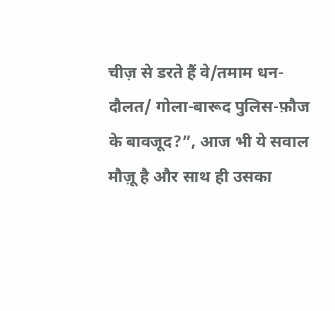चीज़ से डरते हैं वे/तमाम धन-दौलत/ गोला-बारूद पुलिस-फ़ौज के बावजूद?”, आज भी ये सवाल मौज़ू है और साथ ही उसका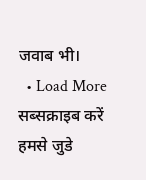जवाब भी।
  • Load More
सब्सक्राइब करें
हमसे जुडे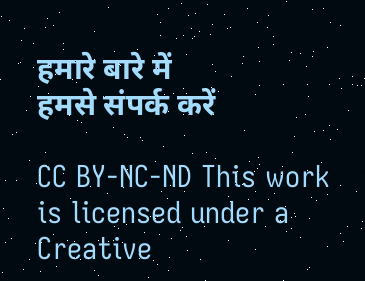हमारे बारे में
हमसे संपर्क करें

CC BY-NC-ND This work is licensed under a Creative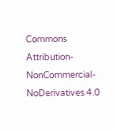Commons Attribution-NonCommercial-NoDerivatives 4.0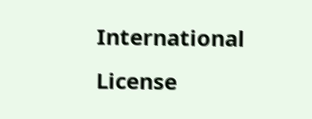International License